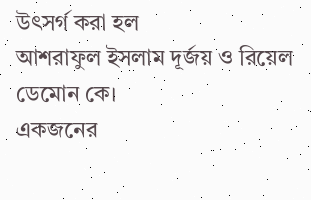উৎসর্গ করা হল
আশরাফুল ইসলাম দূর্জয় ও রিয়েল ডেমোন কে।
একজনের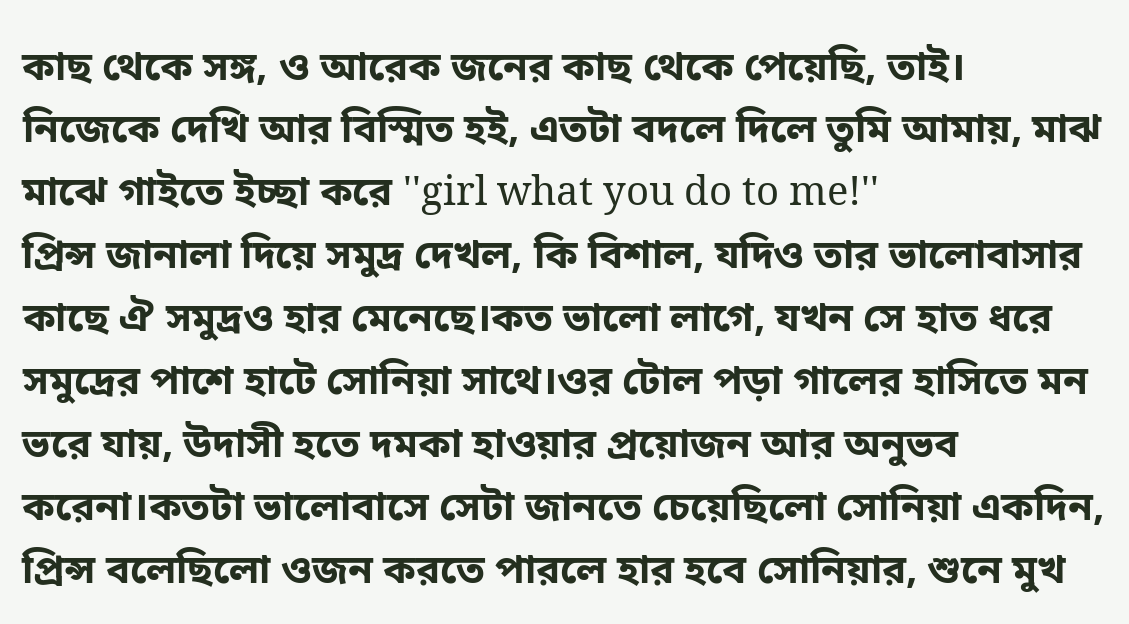কাছ থেকে সঙ্গ, ও আরেক জনের কাছ থেকে পেয়েছি, তাই।
নিজেকে দেখি আর বিস্মিত হই, এতটা বদলে দিলে তুমি আমায়, মাঝ মাঝে গাইতে ইচ্ছা করে ''girl what you do to me!''
প্রিন্স জানালা দিয়ে সমুদ্র দেখল, কি বিশাল, যদিও তার ভালোবাসার কাছে ঐ সমুদ্রও হার মেনেছে।কত ভালো লাগে, যখন সে হাত ধরে সমুদ্রের পাশে হাটে সোনিয়া সাথে।ওর টোল পড়া গালের হাসিতে মন ভরে যায়, উদাসী হতে দমকা হাওয়ার প্রয়োজন আর অনুভব করেনা।কতটা ভালোবাসে সেটা জানতে চেয়েছিলো সোনিয়া একদিন, প্রিন্স বলেছিলো ওজন করতে পারলে হার হবে সোনিয়ার, শুনে মুখ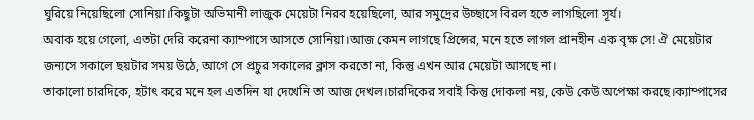ঘুরিয়ে নিয়েছিলো সোনিয়া।কিছুটা অভিমানী লাজুক মেয়েটা নিরব হয়েছিলো, আর সমুদ্রের উচ্ছাসে বিরল হতে লাগছিলো সূর্য।
অবাক হয়ে গেলো, এতটা দেরি করেনা ক্যাম্পাসে আসতে সোনিয়া।আজ কেমন লাগছে প্রিন্সের, মনে হতে লাগল প্রানহীন এক বৃক্ষ সে! ঐ মেয়েটার জন্যসে সকালে ছয়টার সময় উঠে, আগে সে প্রচুর সকালের ক্লাস করতো না, কিন্তু এখন আর মেয়েটা আসছে না।
তাকালো চারদিকে, হটাৎ করে মনে হল এতদিন যা দেখেনি তা আজ দেখল।চারদিকের সবাই কিন্তু দোকলা নয়, কেউ কেউ অপেক্ষা করছে।ক্যাম্পাসের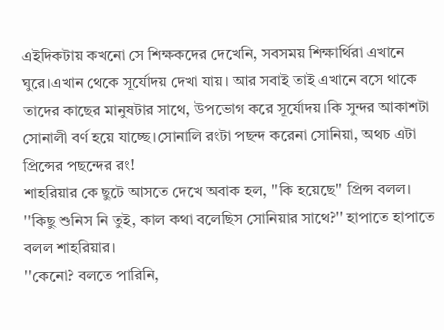এইদিকটায় কখনো সে শিক্ষকদের দেখেনি, সবসময় শিক্ষার্থিরা এখানে ঘুরে।এখান থেকে সূর্যোদয় দেখা যায়। আর সবাই তাই এখানে বসে থাকে তাদের কাছের মানুষটার সাথে, উপভোগ করে সূর্যোদয়।কি সুন্দর আকাশটা সোনালী বর্ণ হয়ে যাচ্ছে।সোনালি রংটা পছন্দ করেনা সোনিয়া, অথচ এটা প্রিন্সের পছন্দের রং!
শাহরিয়ার কে ছুটে আসতে দেখে অবাক হল, ''কি হয়েছে'' প্রিন্স বলল।
''কিছু শুনিস নি তুই, কাল কথা বলেছিস সোনিয়ার সাথে?'' হাপাতে হাপাতে বলল শাহরিয়ার।
''কেনো? বলতে পারিনি,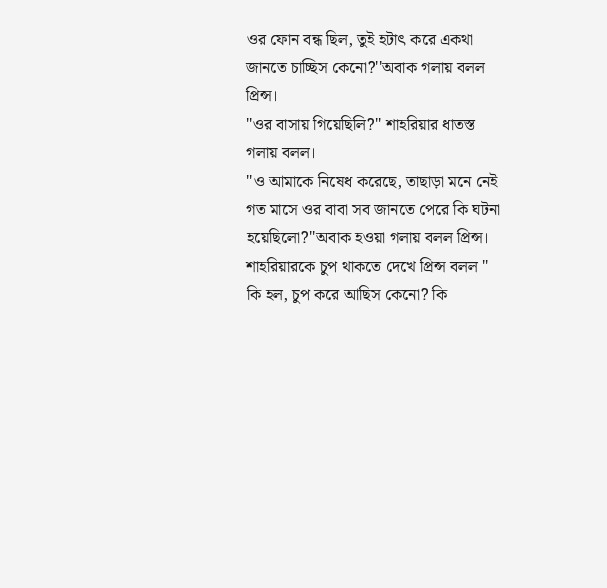ওর ফোন বন্ধ ছিল, তুই হটাৎ করে একথা জানতে চাচ্ছিস কেনো?''অবাক গলায় বলল প্রিন্স।
''ওর বাসায় গিয়েছিলি?'' শাহরিয়ার ধাতস্ত গলায় বলল।
''ও আমাকে নিষেধ করেছে, তাছাড়া মনে নেই গত মাসে ওর বাবা সব জানতে পেরে কি ঘটনা হয়েছিলো?''অবাক হওয়া গলায় বলল প্রিন্স।
শাহরিয়ারকে চুপ থাকতে দেখে প্রিন্স বলল '' কি হল, চুপ করে আছিস কেনো? কি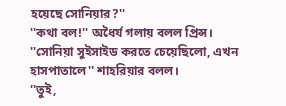হয়েছে সোনিয়ার?''
''কথা বল!'' অধৈর্য গলায় বলল প্রিন্স।
''সোনিয়া সুইসাইড করতে চেয়েছিলো, এখন হাসপাতালে'' শাহরিয়ার বলল।
''তুই,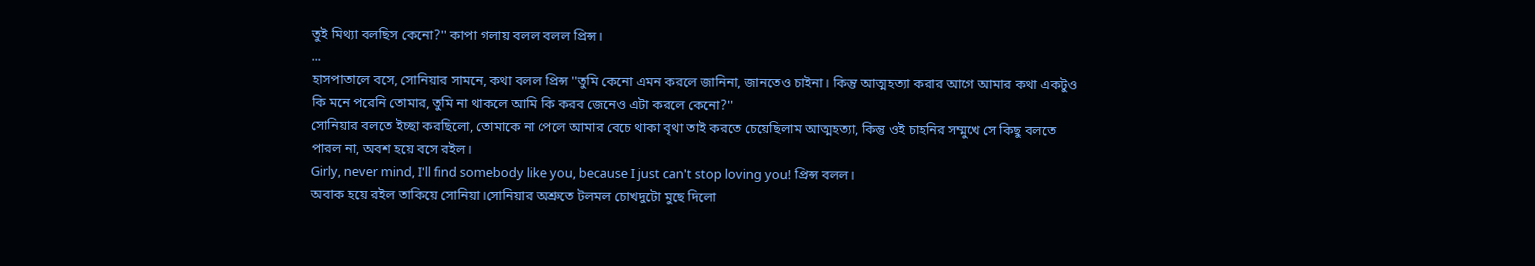তুই মিথ্যা বলছিস কেনো?'' কাপা গলায় বলল বলল প্রিন্স।
...
হাসপাতালে বসে, সোনিয়ার সামনে, কথা বলল প্রিন্স ''তুমি কেনো এমন করলে জানিনা, জানতেও চাইনা। কিন্তু আত্মহত্যা করার আগে আমার কথা একটুও কি মনে পরেনি তোমার, তুমি না থাকলে আমি কি করব জেনেও এটা করলে কেনো?''
সোনিয়ার বলতে ইচ্ছা করছিলো, তোমাকে না পেলে আমার বেচে থাকা বৃথা তাই করতে চেয়েছিলাম আত্মহত্যা, কিন্তু ওই চাহনির সম্মুখে সে কিছু বলতে পারল না, অবশ হয়ে বসে রইল।
Girly, never mind, I'll find somebody like you, because I just can't stop loving you! প্রিন্স বলল।
অবাক হয়ে রইল তাকিয়ে সোনিয়া।সোনিয়ার অশ্রুতে টলমল চোখদুটো মুছে দিলো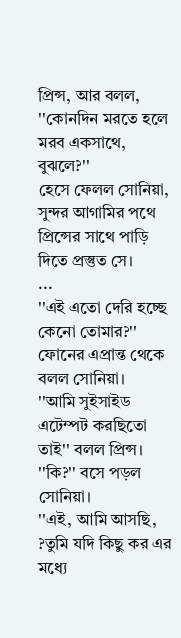প্রিন্স, আর বলল, ''কোনদিন মরতে হলে মরব একসাথে, বুঝলে?''
হেসে ফেলল সোনিয়া, সুন্দর আগামির পথে প্রিন্সের সাথে পাড়ি দিতে প্রস্তুত সে।
...
''এই এতো দেরি হচ্ছে কেনো তোমার?'' ফোনের এপ্রান্ত থেকে বলল সোনিয়া।
''আমি সুইসাইড এটেম্পট করছিতো তাই'' বলল প্রিন্স।
''কি?'' বসে পড়ল সোনিয়া।
''এই, আমি আসছি, ?তুমি যদি কিছু কর এর মধ্যে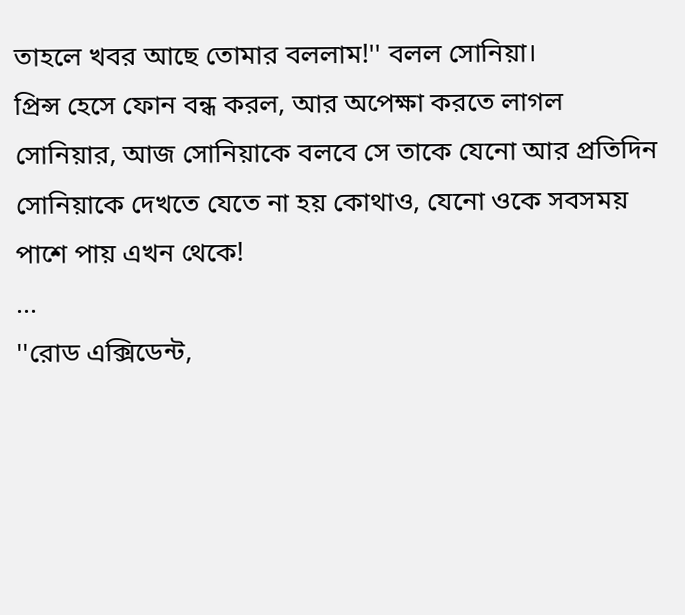তাহলে খবর আছে তোমার বললাম!'' বলল সোনিয়া।
প্রিন্স হেসে ফোন বন্ধ করল, আর অপেক্ষা করতে লাগল সোনিয়ার, আজ সোনিয়াকে বলবে সে তাকে যেনো আর প্রতিদিন সোনিয়াকে দেখতে যেতে না হয় কোথাও, যেনো ওকে সবসময় পাশে পায় এখন থেকে!
...
''রোড এক্সিডেন্ট,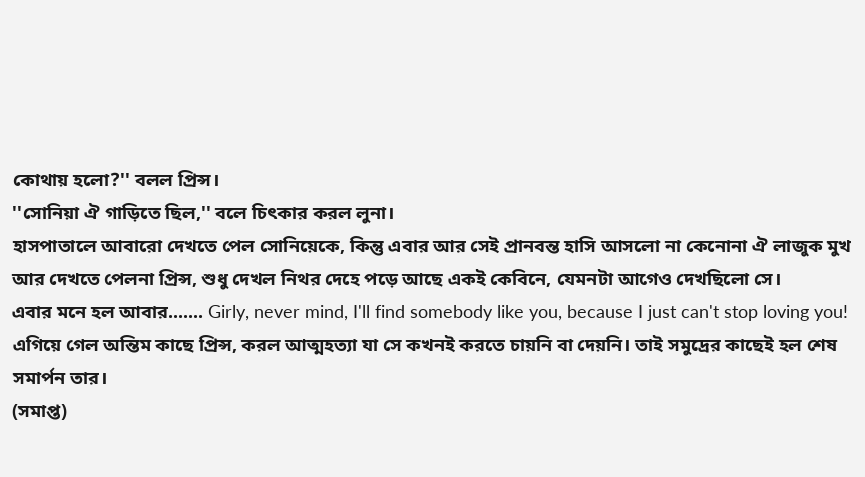কোথায় হলো?'' বলল প্রিন্স।
''সোনিয়া ঐ গাড়িতে ছিল,'' বলে চিৎকার করল লুনা।
হাসপাতালে আবারো দেখতে পেল সোনিয়েকে, কিন্তু এবার আর সেই প্রানবন্ত হাসি আসলো না কেনোনা ঐ লাজুক মুখ আর দেখতে পেলনা প্রিন্স, শুধু দেখল নিথর দেহে পড়ে আছে একই কেবিনে, যেমনটা আগেও দেখছিলো সে।
এবার মনে হল আবার....... Girly, never mind, I'll find somebody like you, because I just can't stop loving you!
এগিয়ে গেল অন্তিম কাছে প্রিন্স, করল আত্মহত্যা যা সে কখনই করতে চায়নি বা দেয়নি। তাই সমুদ্রের কাছেই হল শেষ সমার্পন তার।
(সমাপ্ত)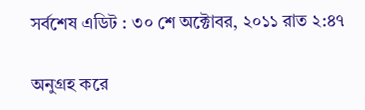সর্বশেষ এডিট : ৩০ শে অক্টোবর, ২০১১ রাত ২:৪৭

অনুগ্রহ করে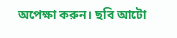অপেক্ষা করুন। ছবি আটো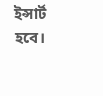ইন্সার্ট হবে।